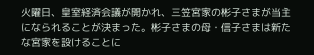火曜日、皇室経済会議が開かれ、三笠宮家の彬子さまが当主になられることが決まった。彬子さまの母・信子さまは新たな宮家を設けることに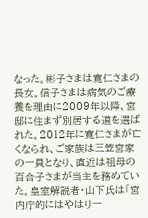なった。彬子さまは寛仁さまの長女。信子さまは病気のご療養を理由に2009年以降、宮邸に住まず別居する道を選ばれた。2012年に寛仁さまが亡くなられ、ご家族は三笠宮家の一員となり、直近は祖母の百合子さまが当主を務めていた。皇室解説者・山下氏は「宮内庁的にはやはり一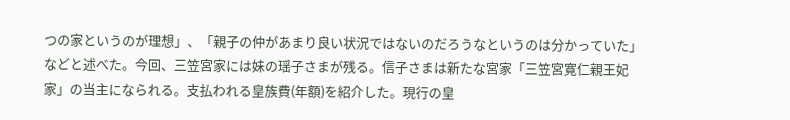つの家というのが理想」、「親子の仲があまり良い状況ではないのだろうなというのは分かっていた」などと述べた。今回、三笠宮家には妹の瑶子さまが残る。信子さまは新たな宮家「三笠宮寛仁親王妃家」の当主になられる。支払われる皇族費(年額)を紹介した。現行の皇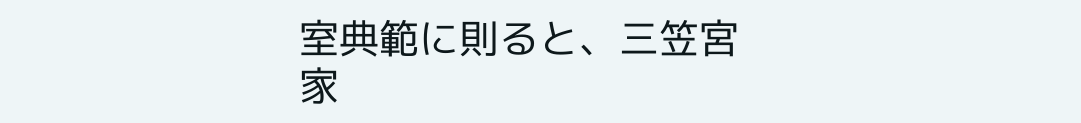室典範に則ると、三笠宮家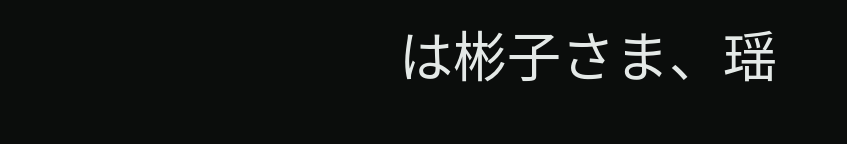は彬子さま、瑶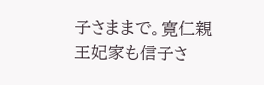子さままで。寛仁親王妃家も信子さ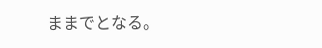ままでとなる。